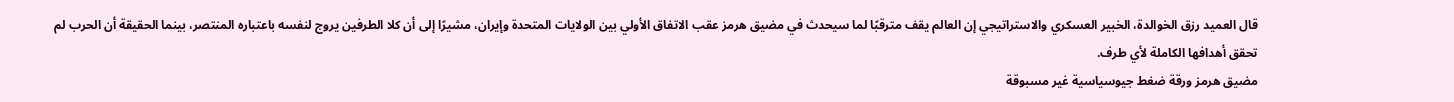قال العميد رزق الخوالدة، الخبير العسكري والاستراتيجي إن العالم يقف مترقبًا لما سيحدث في مضيق هرمز عقب الاتفاق الأولي بين الولايات المتحدة وإيران، مشيرًا إلى أن كلا الطرفين يروج لنفسه باعتباره المنتصر، بينما الحقيقة أن الحرب لم تحقق أهدافها الكاملة لأي طرف.
مضيق هرمز ورقة ضغط جيوسياسية غير مسبوقة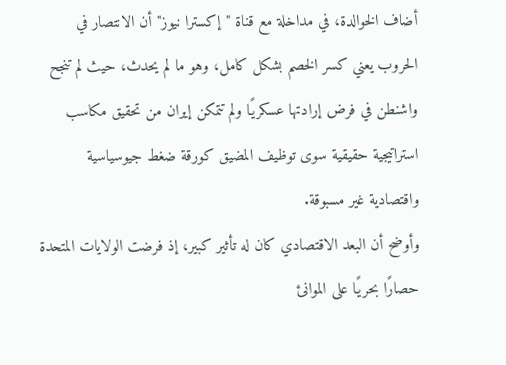أضاف الخوالدة، في مداخلة مع قناة "إكسترا نيوز" أن الانتصار في الحروب يعني كسر الخصم بشكل كامل، وهو ما لم يحدث، حيث لم تنجح واشنطن في فرض إرادتها عسكريًا ولم تتمكن إيران من تحقيق مكاسب استراتيجية حقيقية سوى توظيف المضيق كورقة ضغط جيوسياسية واقتصادية غير مسبوقة.
وأوضح أن البعد الاقتصادي كان له تأثير كبير، إذ فرضت الولايات المتحدة حصارًا بحريًا على الموانئ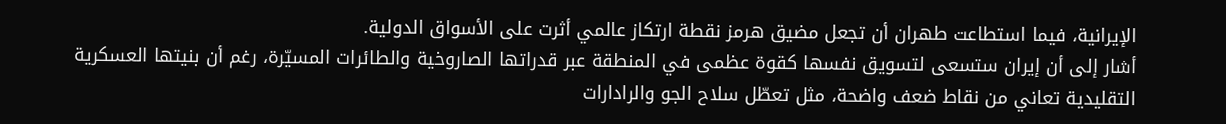الإيرانية، فيما استطاعت طهران أن تجعل مضيق هرمز نقطة ارتكاز عالمي أثرت على الأسواق الدولية.
أشار إلى أن إيران ستسعى لتسويق نفسها كقوة عظمى في المنطقة عبر قدراتها الصاروخية والطائرات المسيّرة، رغم أن بنيتها العسكرية التقليدية تعاني من نقاط ضعف واضحة، مثل تعطّل سلاح الجو والرادارات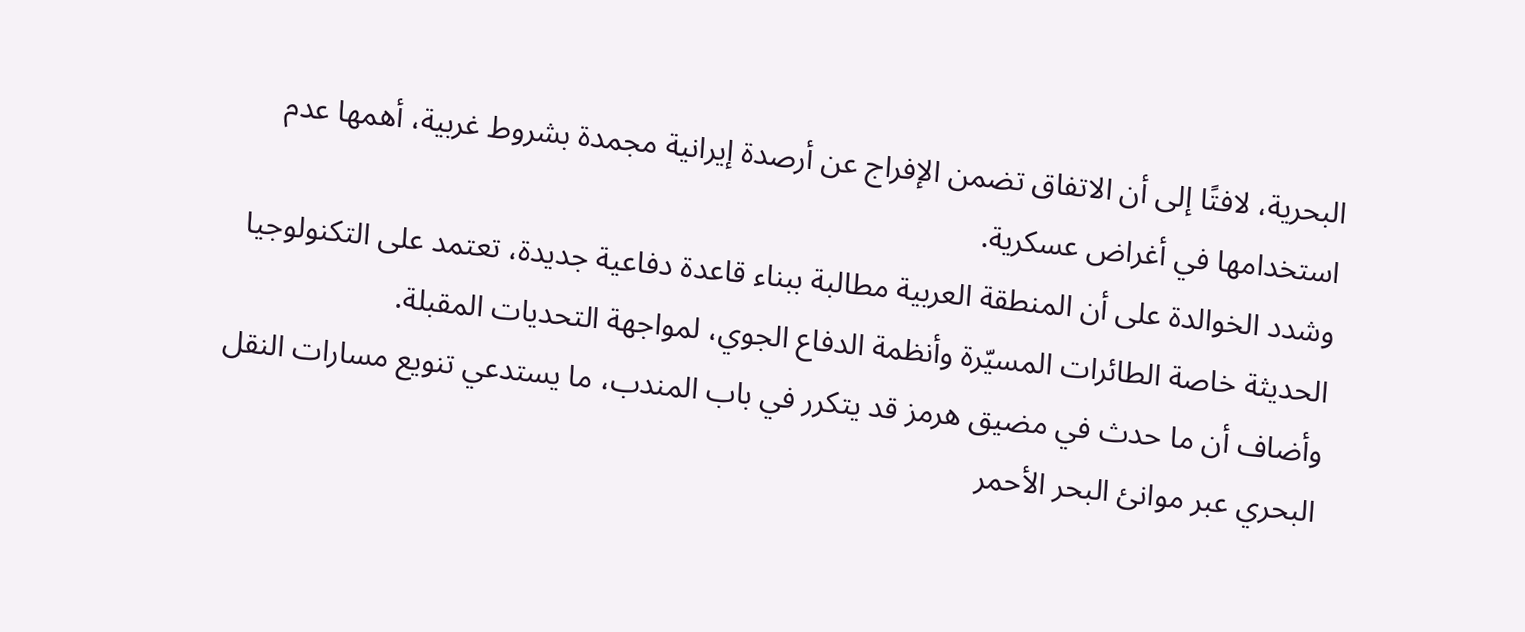البحرية، لافتًا إلى أن الاتفاق تضمن الإفراج عن أرصدة إيرانية مجمدة بشروط غربية، أهمها عدم استخدامها في أغراض عسكرية.
وشدد الخوالدة على أن المنطقة العربية مطالبة ببناء قاعدة دفاعية جديدة، تعتمد على التكنولوجيا الحديثة خاصة الطائرات المسيّرة وأنظمة الدفاع الجوي، لمواجهة التحديات المقبلة.
وأضاف أن ما حدث في مضيق هرمز قد يتكرر في باب المندب، ما يستدعي تنويع مسارات النقل البحري عبر موانئ البحر الأحمر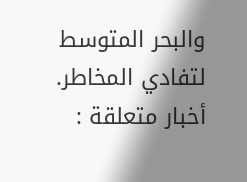والبحر المتوسط لتفادي المخاطر.
أخبار متعلقة :